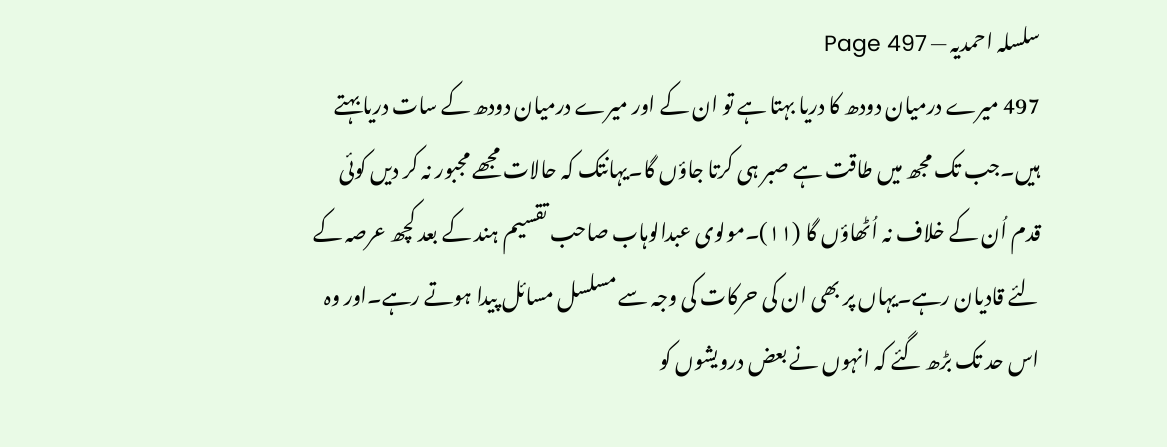سلسلہ احمدیہ — Page 497
497 میرے درمیان دودھ کا دریا بہتا ہے تو ان کے اور میرے درمیان دودھ کے سات دریا بہتے ہیں۔جب تک مجھ میں طاقت ہے صبر ہی کرتا جاؤں گا۔یہانتک کہ حالات مجھے مجبور نہ کر دیں کوئی قدم اُن کے خلاف نہ اُٹھاؤں گا (۱۱)۔مولوی عبدالوہاب صاحب تقسیم ہند کے بعد کچھ عرصہ کے لئے قادیان رہے۔یہاں پر بھی ان کی حرکات کی وجہ سے مسلسل مسائل پیدا ہوتے رہے۔اور وہ اس حد تک بڑھ گئے کہ انہوں نے بعض درویشوں کو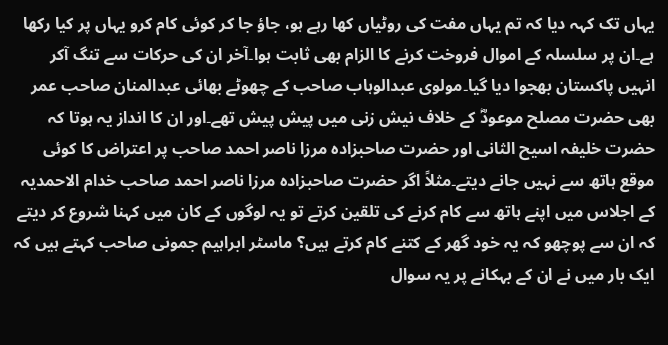یہاں تک کہہ دیا کہ تم یہاں مفت کی روٹیاں کھا رہے ہو، جاؤ جا کر کوئی کام کرو یہاں پر کیا رکھا ہے۔ان پر سلسلہ کے اموال فروخت کرنے کا الزام بھی ثابت ہوا۔آخر ان کی حرکات سے تنگ آکر انہیں پاکستان بھجوا دیا گیا۔مولوی عبدالوہاب صاحب کے چھوٹے بھائی عبدالمنان صاحب عمر بھی حضرت مصلح موعودؓ کے خلاف نیش زنی میں پیش پیش تھے۔اور ان کا انداز یہ ہوتا کہ حضرت خلیفہ اسیح الثانی اور حضرت صاحبزادہ مرزا ناصر احمد صاحب پر اعتراض کا کوئی موقع ہاتھ سے نہیں جانے دیتے۔مثلاً اگر حضرت صاحبزادہ مرزا ناصر احمد صاحب خدام الاحمدیہ کے اجلاس میں اپنے ہاتھ سے کام کرنے کی تلقین کرتے تو یہ لوگوں کے کان میں کہنا شروع کر دیتے کہ ان سے پوچھو کہ یہ خود گھر کے کتنے کام کرتے ہیں؟ ماسٹر ابراہیم جمونی صاحب کہتے ہیں کہ ایک بار میں نے ان کے بہکانے پر یہ سوال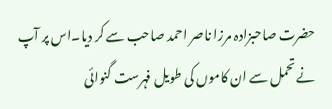حضرت صاحبزادہ مرزا ناصر احمد صاحب سے کر دیا۔اس پر آپ نے تحمل سے ان کاموں کی طویل فہرست گنوائی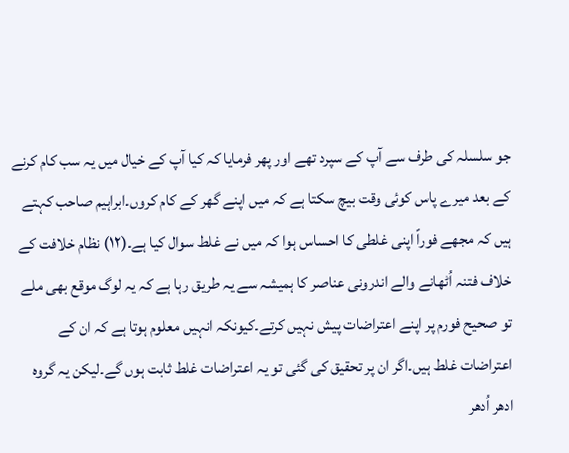جو سلسلہ کی طرف سے آپ کے سپرد تھے اور پھر فرمایا کہ کیا آپ کے خیال میں یہ سب کام کرنے کے بعد میرے پاس کوئی وقت بیچ سکتا ہے کہ میں اپنے گھر کے کام کروں۔ابراہیم صاحب کہتے ہیں کہ مجھے فوراً اپنی غلطی کا احساس ہوا کہ میں نے غلط سوال کیا ہے۔(۱۲) نظام خلافت کے خلاف فتنہ اُٹھانے والے اندرونی عناصر کا ہمیشہ سے یہ طریق رہا ہے کہ یہ لوگ موقع بھی ملے تو صحیح فورم پر اپنے اعتراضات پیش نہیں کرتے۔کیونکہ انہیں معلوم ہوتا ہے کہ ان کے اعتراضات غلط ہیں۔اگر ان پر تحقیق کی گئی تو یہ اعتراضات غلط ثابت ہوں گے۔لیکن یہ گروہ ادھر اُدھر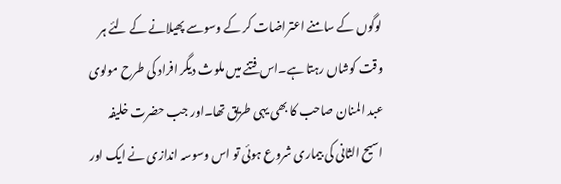لوگوں کے سامنے اعتراضات کر کے وسوسے پھیلانے کے لئے ہر وقت کوشاں رہتا ہے۔اس فتنے میں ملوث دیگر افراد کی طرح مولوی عبد المنان صاحب کا بھی یہی طریق تھا۔اور جب حضرت خلیفہ اسیح الثانی کی بیماری شروع ہوئی تو اس وسوسہ اندازی نے ایک اور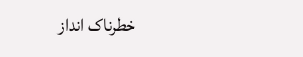خطرناک انداز